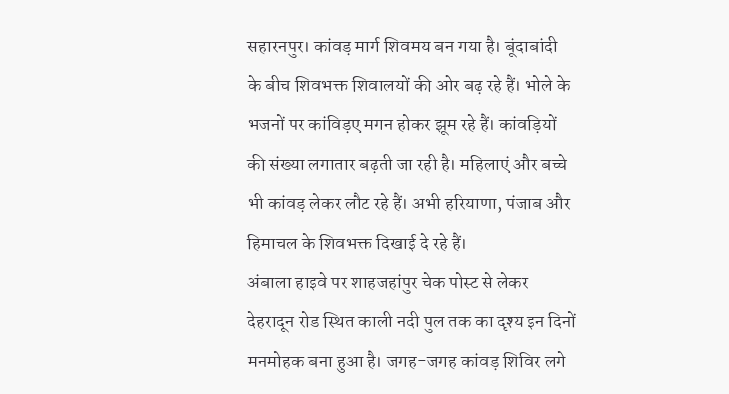सहारनपुर। कांवड़ मार्ग शिवमय बन गया है। बूंदाबांदी के बीच शिवभक्त शिवालयों की ओर बढ़ रहे हैं। भोले के भजनों पर कांविड़ए मगन होकर झूम रहे हैं। कांवड़ियों की संख्या लगातार बढ़ती जा रही है। महिलाएं और बच्चे भी कांवड़ लेकर लौट रहे हैं। अभी हरियाणा, पंजाब और हिमाचल के शिवभक्त दिखाई दे रहे हैं।
अंबाला हाइवे पर शाहजहांपुर चेक पोस्ट से लेकर देहरादून रोड स्थित काली नदी पुल तक का दृश्य इन दिनों मनमोहक बना हुआ है। जगह-जगह कांवड़ शिविर लगे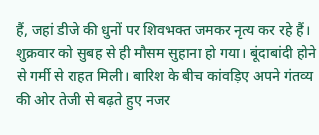हैं, जहां डीजे की धुनों पर शिवभक्त जमकर नृत्य कर रहे हैं। शुक्रवार को सुबह से ही मौसम सुहाना हो गया। बूंदाबांदी होने से गर्मी से राहत मिली। बारिश के बीच कांवड़िए अपने गंतव्य की ओर तेजी से बढ़ते हुए नजर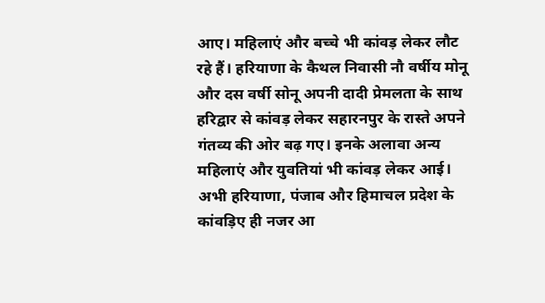आए। महिलाएं और बच्चे भी कांवड़ लेकर लौट रहे हैं। हरियाणा के कैथल निवासी नौ वर्षीय मोनू और दस वर्षी सोनू अपनी दादी प्रेमलता के साथ हरिद्वार से कांवड़ लेकर सहारनपुर के रास्ते अपने गंतव्य की ओर बढ़ गए। इनके अलावा अन्य महिलाएं और युवतियां भी कांवड़ लेकर आई। अभी हरियाणा, पंजाब और हिमाचल प्रदेश के कांवड़िए ही नजर आ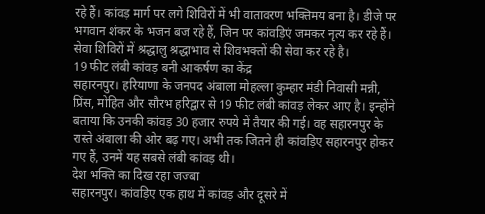रहे हैं। कांवड़ मार्ग पर लगे शिविरों में भी वातावरण भक्तिमय बना है। डीजे पर भगवान शंकर के भजन बज रहे हैं, जिन पर कांवड़िएं जमकर नृत्य कर रहे हैं। सेवा शिविरों में श्रद्धालु श्रद्धाभाव से शिवभक्तों की सेवा कर रहे है।
19 फीट लंबी कांवड़ बनी आकर्षण का केंद्र
सहारनपुर। हरियाणा के जनपद अंबाला मोहल्ला कुम्हार मंडी निवासी मन्नी, प्रिंस, मोहित और सौरभ हरिद्वार से 19 फीट लंबी कांवड़ लेकर आए है। इन्होंने बताया कि उनकी कांवड़ 30 हजार रुपये में तैयार की गई। वह सहारनपुर के रास्ते अंबाला की ओर बढ़ गए। अभी तक जितने ही कांवड़िए सहारनपुर होकर गए हैं, उनमें यह सबसे लंबी कांवड़ थी।
देश भक्ति का दिख रहा जज्बा
सहारनपुर। कांवड़िए एक हाथ में कांवड़ और दूसरे में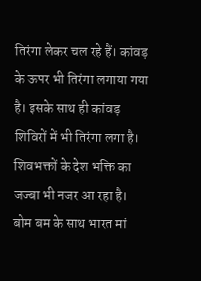तिरंगा लेकर चल रहे हैं। कांवड़ के ऊपर भी तिरंगा लगाया गया है। इसके साथ ही कांवड़ शिविरों में भी तिरंगा लगा है। शिवभक्तों के देश भक्ति का जज्बा भी नजर आ रहा है। बोम बम के साथ भारत मां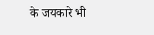के जयकारे भी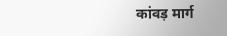कांवड़ मार्ग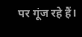पर गूंज रहे हैं।